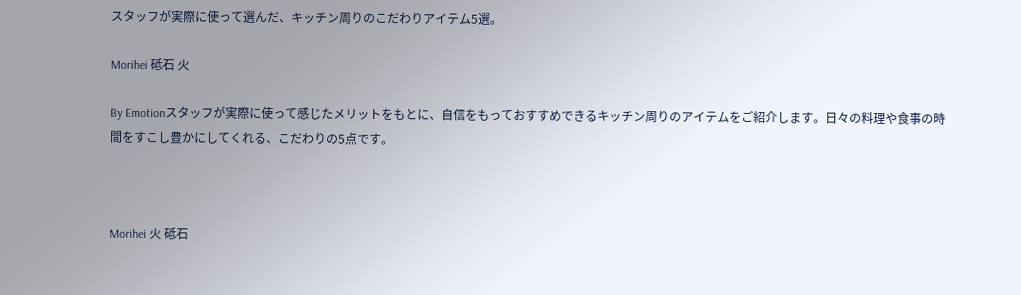スタッフが実際に使って選んだ、キッチン周りのこだわりアイテム5選。

Morihei 砥石 火

By Emotionスタッフが実際に使って感じたメリットをもとに、自信をもっておすすめできるキッチン周りのアイテムをご紹介します。日々の料理や食事の時間をすこし豊かにしてくれる、こだわりの5点です。



Morihei 火 砥石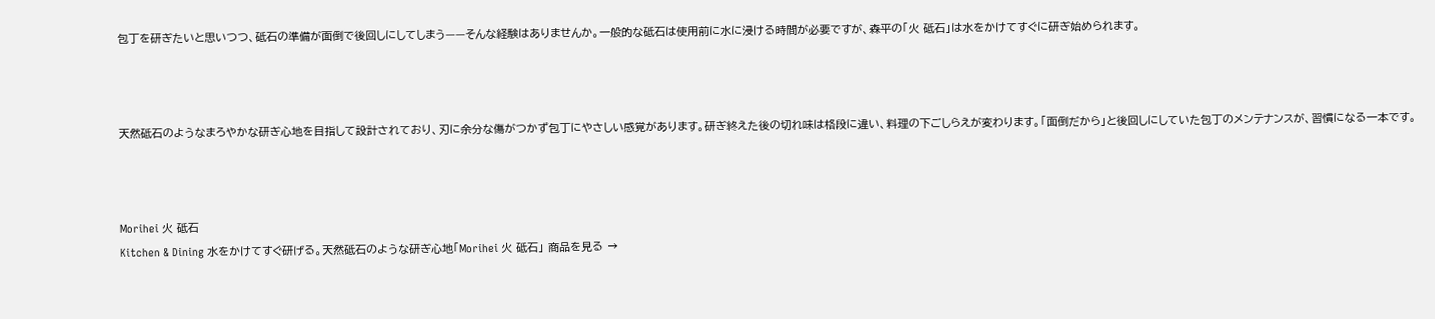包丁を研ぎたいと思いつつ、砥石の準備が面倒で後回しにしてしまう——そんな経験はありませんか。一般的な砥石は使用前に水に浸ける時間が必要ですが、森平の「火 砥石」は水をかけてすぐに研ぎ始められます。



天然砥石のようなまろやかな研ぎ心地を目指して設計されており、刃に余分な傷がつかず包丁にやさしい感覚があります。研ぎ終えた後の切れ味は格段に違い、料理の下ごしらえが変わります。「面倒だから」と後回しにしていた包丁のメンテナンスが、習慣になる一本です。



Morihei 火 砥石
Kitchen & Dining 水をかけてすぐ研げる。天然砥石のような研ぎ心地「Morihei 火 砥石」 商品を見る →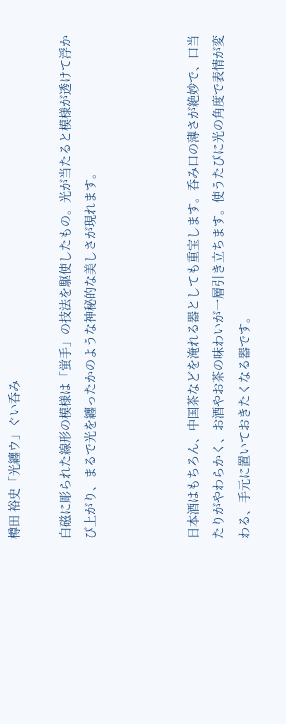樽田 裕史「光纏ウ」ぐい呑み

白磁に彫られた線形の模様は「蛍手」の技法を駆使したもの。光が当たると模様が透けて浮かび上がり、まるで光を纏ったかのような神秘的な美しさが現れます。



日本酒はもちろん、中国茶などを淹れる器としても重宝します。呑み口の薄さが絶妙で、口当たりがやわらかく、お酒やお茶の味わいが一層引き立ちます。使うたびに光の角度で表情が変わる、手元に置いておきたくなる器です。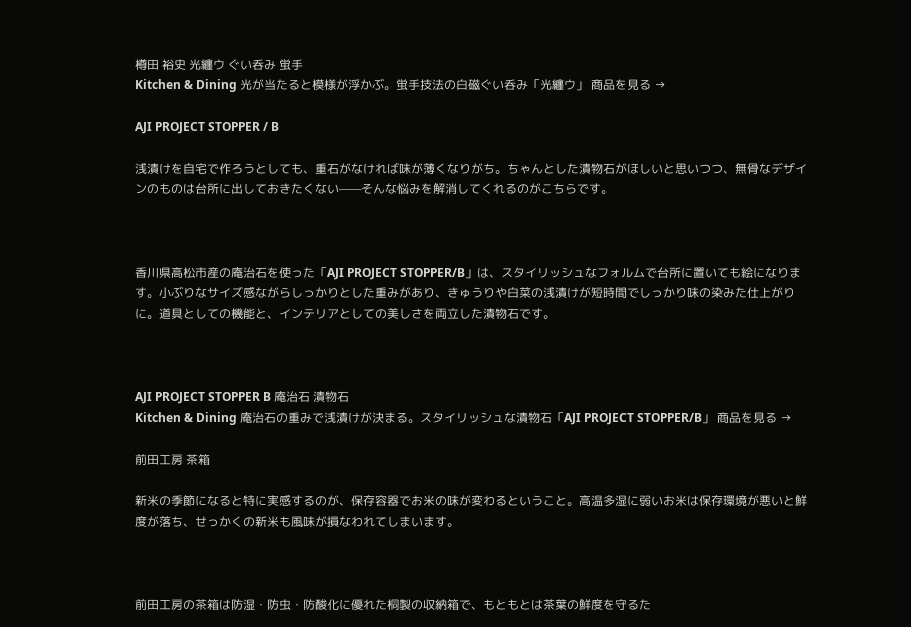樽田 裕史 光纏ウ ぐい呑み 蛍手
Kitchen & Dining 光が当たると模様が浮かぶ。蛍手技法の白磁ぐい呑み「光纏ウ」 商品を見る →

AJI PROJECT STOPPER / B

浅漬けを自宅で作ろうとしても、重石がなければ味が薄くなりがち。ちゃんとした漬物石がほしいと思いつつ、無骨なデザインのものは台所に出しておきたくない——そんな悩みを解消してくれるのがこちらです。



香川県高松市産の庵治石を使った「AJI PROJECT STOPPER/B」は、スタイリッシュなフォルムで台所に置いても絵になります。小ぶりなサイズ感ながらしっかりとした重みがあり、きゅうりや白菜の浅漬けが短時間でしっかり味の染みた仕上がりに。道具としての機能と、インテリアとしての美しさを両立した漬物石です。



AJI PROJECT STOPPER B 庵治石 漬物石
Kitchen & Dining 庵治石の重みで浅漬けが決まる。スタイリッシュな漬物石「AJI PROJECT STOPPER/B」 商品を見る →

前田工房 茶箱

新米の季節になると特に実感するのが、保存容器でお米の味が変わるということ。高温多湿に弱いお米は保存環境が悪いと鮮度が落ち、せっかくの新米も風味が損なわれてしまいます。



前田工房の茶箱は防湿・防虫・防酸化に優れた桐製の収納箱で、もともとは茶葉の鮮度を守るた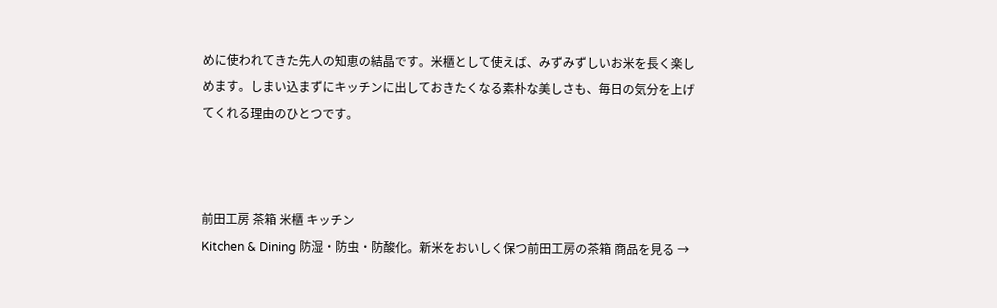めに使われてきた先人の知恵の結晶です。米櫃として使えば、みずみずしいお米を長く楽しめます。しまい込まずにキッチンに出しておきたくなる素朴な美しさも、毎日の気分を上げてくれる理由のひとつです。



前田工房 茶箱 米櫃 キッチン
Kitchen & Dining 防湿・防虫・防酸化。新米をおいしく保つ前田工房の茶箱 商品を見る →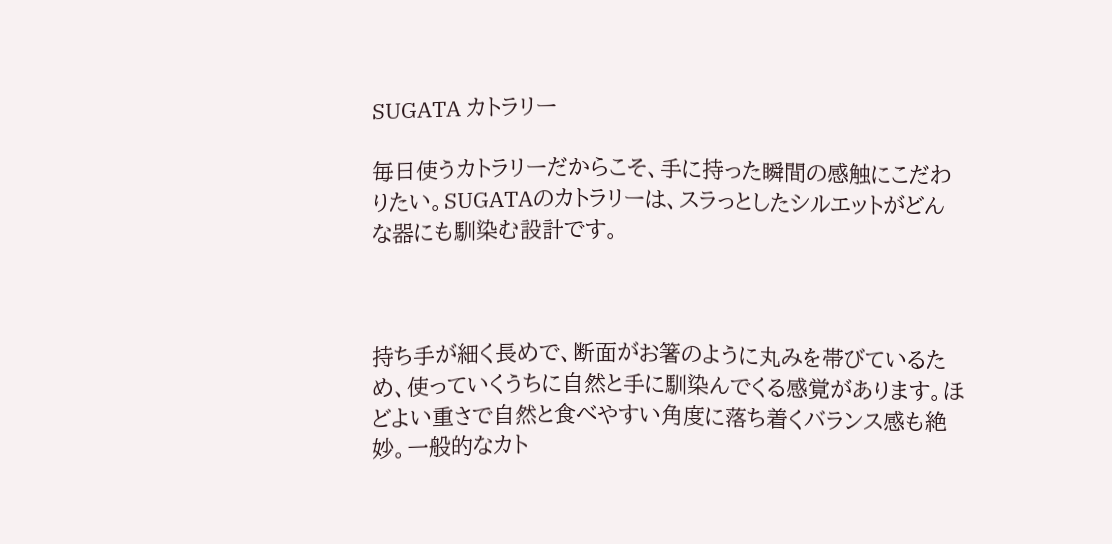SUGATA カトラリー

毎日使うカトラリーだからこそ、手に持った瞬間の感触にこだわりたい。SUGATAのカトラリーは、スラっとしたシルエットがどんな器にも馴染む設計です。



持ち手が細く長めで、断面がお箸のように丸みを帯びているため、使っていくうちに自然と手に馴染んでくる感覚があります。ほどよい重さで自然と食べやすい角度に落ち着くバランス感も絶妙。一般的なカト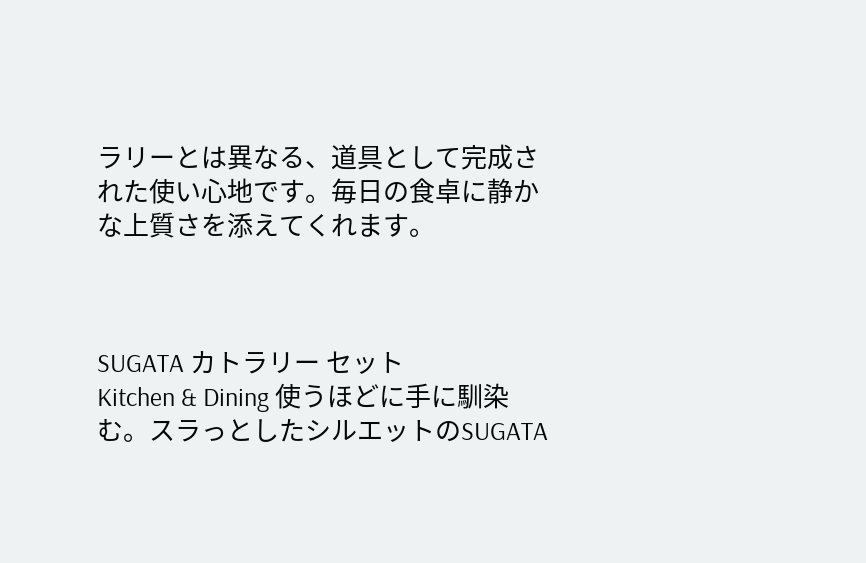ラリーとは異なる、道具として完成された使い心地です。毎日の食卓に静かな上質さを添えてくれます。



SUGATA カトラリー セット
Kitchen & Dining 使うほどに手に馴染む。スラっとしたシルエットのSUGATA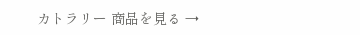カトラリー 商品を見る →